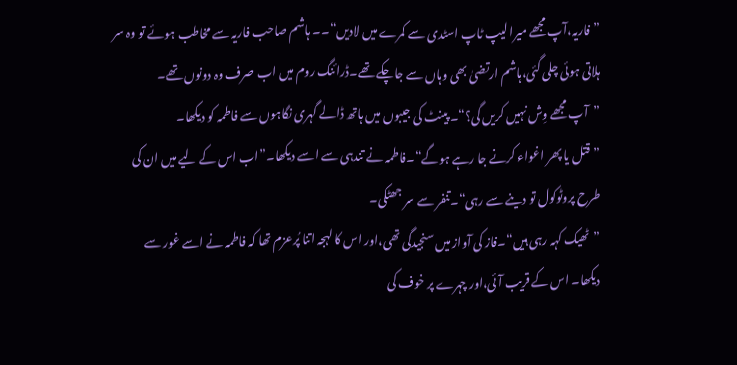”فاریہ،آپ مجھے میرا لیپ ٹاپ اسٹدی سے کمرے میں لادیں“۔۔ ہاشم صاحب فاریہ سے مخاطب ہوئے تو وہ سر ہلاتی ہوئی چلی گئی،ہاشم ارتضیٰ بھی وہاں سے جاچکے تھے۔ڈرائنگ روم میں اب صرف وہ دونوں تھے۔
”آپ مجھے وِش نہیں کریں گی؟“۔ پینٹ کی جیبوں میں ہاتھ ڈالے گہری نگاہوں سے فاطمہ کو دیکھا۔
”قتل یا پھر اغواء کرنے جا رہے ہوگے“۔فاطمہ نے تندہی سے اسے دیکھا۔”اب اس کے لیے میں ان کی طرح پروٹوکول تو دینے سے رہی“۔تنفر سے سر جھٹکی۔
”ٹھیک کہہ رہی ہیں“۔فاز کی آواز میں سنجیدگی تھی،اور اس کا لہجہ اتنا پُرعزم تھا کہ فاطمہ نے اسے غور سے دیکھا۔ اس کے قریب آئی،اور چہرے پر خوف کی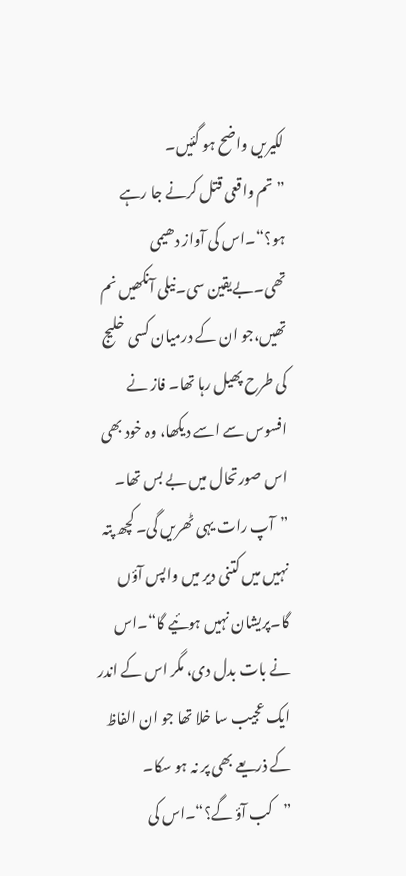لکیریں واضح ہو گئیں۔
”تم واقعی قتل کرنے جا رہے ہو؟“۔اس کی آواز دھیمی تھی۔بےیقین سی۔نیلی آنکھیں نم تھیں،جو ان کے درمیان کسی خلیج کی طرح پھیل رہا تھا۔ فاز نے افسوس سے اسے دیکھا، وہ خود بھی اس صورتحال میں بے بس تھا۔
”آپ رات یہی ٹھریں گی۔ کچھ پتہ نہیں میں کتنی دیر میں واپس آؤں گا۔پریشان نہیں ہوئیے گا“۔اس نے بات بدل دی، مگر اس کے اندر ایک عجیب سا خلا تھا جو ان الفاظ کے ذریعے بھی پر نہ ہو سکا۔
”کب آؤ گے؟“۔اس کی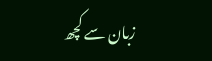زبان سے کچھ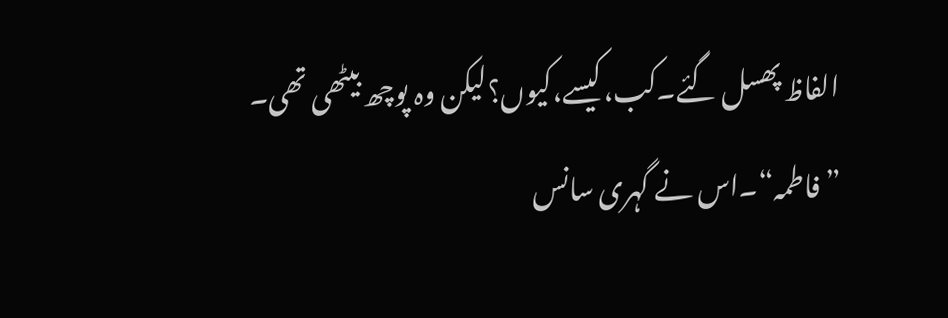الفاظ پھسل گئے۔کب،کیسے،کیوں؟لیکن وہ پوچھ بیٹھی تھی۔
”فاطمہ“۔اس نے گہری سانس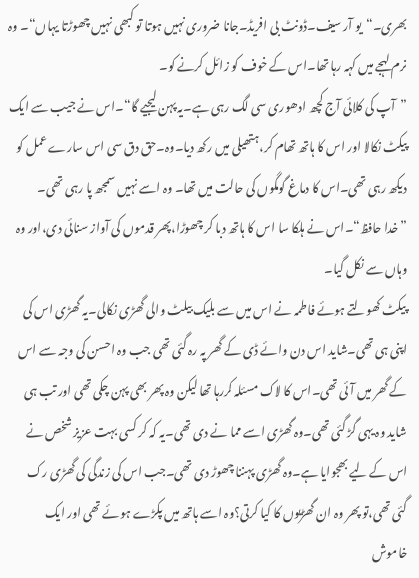بھری۔“یو آر سیف۔ڈونٹ بی افریڈ۔جانا ضروری نہیں ہوتا تو کبھی نہیں چھوڑتا یہاں“۔ وہ نرم لہجے میں کہہ رہا تھا۔اس کے خوف کو زائل کرنے کو۔
”آپ کی کلائی آج کچھ ادھوری سی لگ رہی ہے۔یہ پہن لیجیے گا“۔اس نے جیب سے ایک پیکٹ نکالا اور اس کا ہاتھ تھام کر،ہتھیلی میں رکھ دیا۔وہ۔حق دق سی اس سارے عمل کو دیکھ رہی تھی۔اس کا دماغ گومگوں کی حالت میں تھا۔ وہ اسے نہیں سمجھ پا رہی تھی۔
”خدا حافظ“۔اس نے ہلکا سا اس کا ہاتھ دبا کر چھوڑا،پھر قدموں کی آواز سنائی دی،اور وہ وہاں سے نکل گیا۔
پیکٹ کھولتے ہوئے فاطمہ نے اس میں سے بلیک بیلٹ والی گھڑی نکالی۔یہ گھڑی اس کی اپنی ہی تھی۔شاید اس دن وائے ڈی کے گھر پہ رہ گئی تھی جب وہ احسن کی وجہ سے اس کے گھر میں آئی تھی۔اس کا لاک مسئلہ کررہا تھا لیکن وہ پھر بھی پہن چکی تھی اور تب ہی شاید وہ یہی گڑ گئی تھی۔وہ گھڑی اسے مما نے دی تھی۔یہ کہ کر کسی بہت عزیز شخص نے اس کے لیے بھجوایا ہے۔وہ گھڑی پہننا چھوڑ دی تھی۔جب اس کی زندگی کی گھڑی رک گئی تھی،تو پھر وہ ان گھڑیوں کا کیا کرتی؟وہ اسے ہاتھ میں پکڑے ہوئے تھی اور ایک خاموش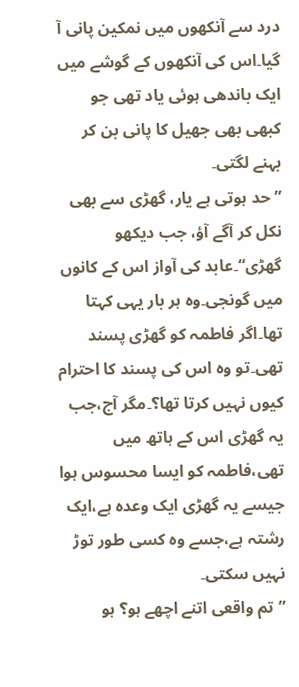درد سے آنکھوں میں نمکین پانی آ گیا۔اس کی آنکھوں کے گوشے میں ایک باندھی ہوئی یاد تھی جو کبھی بھی جھیل کا پانی بن کر بہنے لگتی۔
”حد ہوتی ہے یار، گھڑی سے بھی نکل کر آگے آؤ، جب دیکھو گھڑی“۔عابد کی آواز اس کے کانوں میں گونجی۔وہ ہر بار یہی کہتا تھا۔اگر فاطمہ کو گھڑی پسند تھی۔تو وہ اس کی پسند کا احترام کیوں نہیں کرتا تھا؟۔مگر آج،جب یہ گھڑی اس کے ہاتھ میں تھی،فاطمہ کو ایسا محسوس ہوا جیسے یہ گھڑی ایک وعدہ ہے،ایک رشتہ ہے،جسے وہ کسی طور توڑ نہیں سکتی۔
”تم واقعی اتنے اچھے ہو؟ ہو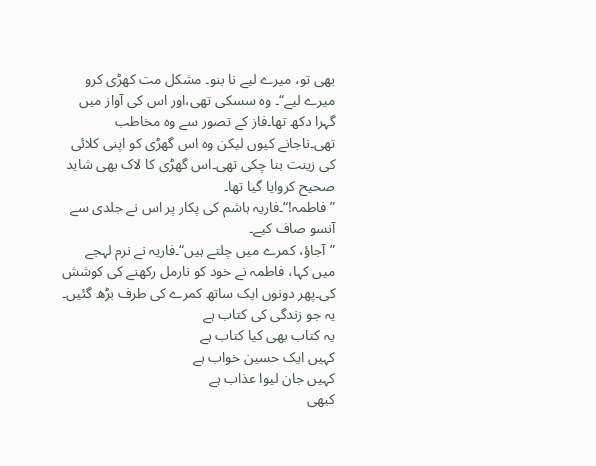بھی تو، میرے لیے نا بنو۔ مشکل مت کھڑی کرو میرے لیے“۔ وہ سسکی تھی،اور اس کی آواز میں گہرا دکھ تھا۔فاز کے تصور سے وہ مخاطب تھی۔ناجانے کیوں لیکن وہ اس گھڑی کو اپنی کلائی کی زینت بنا چکی تھی۔اس گھڑی کا لاک بھی شاید صحیح کروایا گیا تھا۔
”فاطمہ!“۔فاریہ ہاشم کی پکار پر اس نے جلدی سے آنسو صاف کیے۔
”آجاؤ، کمرے میں چلتے ہیں“۔فاریہ نے نرم لہجے میں کہا، فاطمہ نے خود کو نارمل رکھنے کی کوشش کی۔پھر دونوں ایک ساتھ کمرے کی طرف بڑھ گئیں۔
یہ جو زندگی کی کتاب ہے
یہ کتاب بھی کیا کتاب ہے
کہیں ایک حسین خواب ہے
کہیں جان لیوا عذاب ہے
کبھی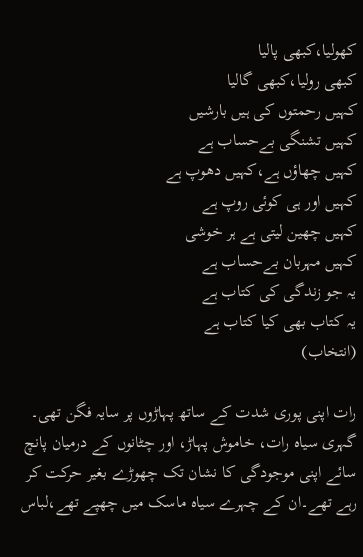کھولیا،کبھی پالیا
کبھی رولیا،کبھی گالیا
کہیں رحمتوں کی ہیں بارشیں
کہیں تشنگی بےحساب ہے
کہیں چھاؤں ہے،کہیں دھوپ ہے
کہیں اور ہی کوئی روپ ہے
کہیں چھین لیتی ہے ہر خوشی
کہیں مہربان بےحساب ہے
یہ جو زندگی کی کتاب ہے
یہ کتاب بھی کیا کتاب ہے
(انتخاب)

رات اپنی پوری شدت کے ساتھ پہاڑوں پر سایہ فگن تھی۔
گہری سیاہ رات، خاموش پہاڑ، اور چٹانوں کے درمیان پانچ سائے اپنی موجودگی کا نشان تک چھوڑے بغیر حرکت کر رہے تھے۔ان کے چہرے سیاہ ماسک میں چھپے تھے،لباس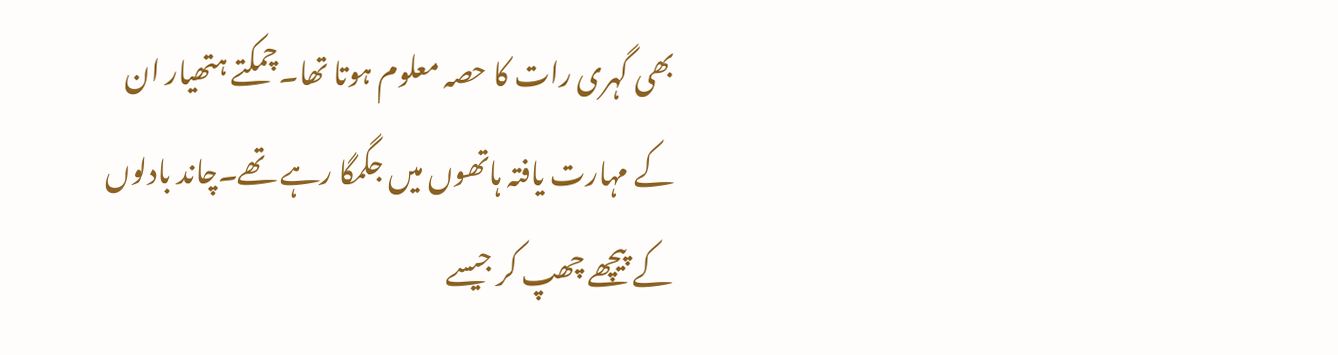بھی گہری رات کا حصہ معلوم ہوتا تھا۔چمکتے ہتھیار ان کے مہارت یافتہ ہاتھوں میں جگمگا رہے تھے۔چاند بادلوں کے پیچھے چھپ کر جیسے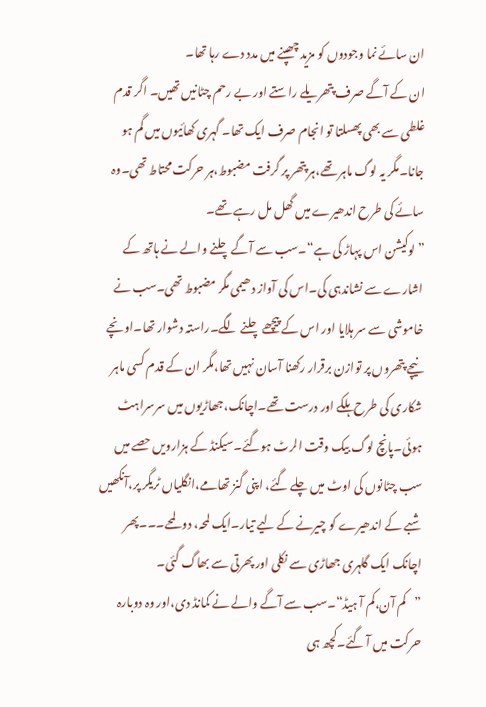ان سائے نما وجودوں کو مزید چھپنے میں مدد دے رہا تھا۔
ان کے آگے صرف پتھریلے راستے اور بے رحم چٹانیں تھیں۔ اگر قدم غلطی سے بھی پھسلتا تو انجام صرف ایک تھا۔ گہری کھائیوں میں گم ہو جانا۔مگر یہ لوگ ماہر تھے،ہر پتھر پر گرفت مضبوط،ہر حرکت محتاط تھی۔وہ سائے کی طرح اندھیرے میں گھل مل رہے تھے۔
”لوکیشن اس پہاڑ کی ہے“۔سب سے آگے چلنے والے نے ہاتھ کے اشارے سے نشاندہی کی۔اس کی آواز دھیمی مگر مضبوط تھی۔سب نے خاموشی سے سر ہلایا اور اس کے پیچھے چلنے لگے۔راستہ دشوار تھا۔اونچے نیچے پتھروں پر توازن برقرار رکھنا آسان نہیں تھا،مگر ان کے قدم کسی ماہر شکاری کی طرح ہلکے اور درست تھے۔اچانک،جھاڑیوں میں سرسراہٹ ہوئی۔پانچ لوگ بیک وقت الرٹ ہوگئے۔سیکنڈ کے ہزارویں حصے میں سب چٹانوں کی اوٹ میں چلے گئے، اپنی گنز تھامے،انگلیاں ٹریگر پر،آنکھیں شبے کے اندھیرے کو چیرنے کے لیے تیار۔ایک لمحہ، دو لمحے۔۔۔پھر اچانک ایک گلہری جھاڑی سے نکلی اور پھرتی سے بھاگ گئی۔
”کم آن،کم آ ہیڈ“۔سب سے آگے والے نے کمانڈ دی،اور وہ دوبارہ حرکت میں آ گئے۔کچھ ہی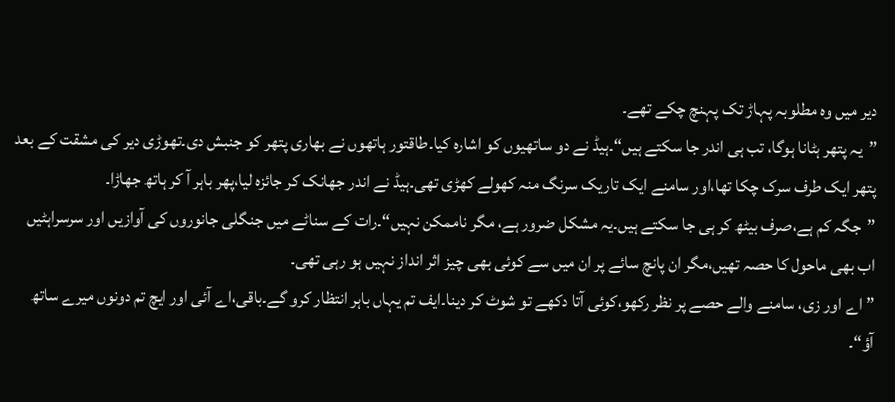دیر میں وہ مطلوبہ پہاڑ تک پہنچ چکے تھے۔
”یہ پتھر ہٹانا ہوگا، تب ہی اندر جا سکتے ہیں“۔ہیڈ نے دو ساتھیوں کو اشارہ کیا۔طاقتور ہاتھوں نے بھاری پتھر کو جنبش دی۔تھوڑی دیر کی مشقت کے بعد پتھر ایک طرف سرک چکا تھا،اور سامنے ایک تاریک سرنگ منہ کھولے کھڑی تھی۔ہیڈ نے اندر جھانک کر جائزہ لیا،پھر باہر آ کر ہاتھ جھاڑا۔
”جگہ کم ہے،صرف بیٹھ کر ہی جا سکتے ہیں۔یہ مشکل ضرور ہے، مگر ناممکن نہیں“۔رات کے سناٹے میں جنگلی جانوروں کی آوازیں اور سرسراہٹیں اب بھی ماحول کا حصہ تھیں،مگر ان پانچ سائے پر ان میں سے کوئی بھی چیز اثر انداز نہیں ہو رہی تھی۔
”اے اور زی، سامنے والے حصے پر نظر رکھو،کوئی آتا دکھے تو شوٹ کر دینا۔ایف تم یہاں باہر انتظار کرو گے۔باقی،اے آئی اور ایچ تم دونوں میرے ساتھ آؤ“۔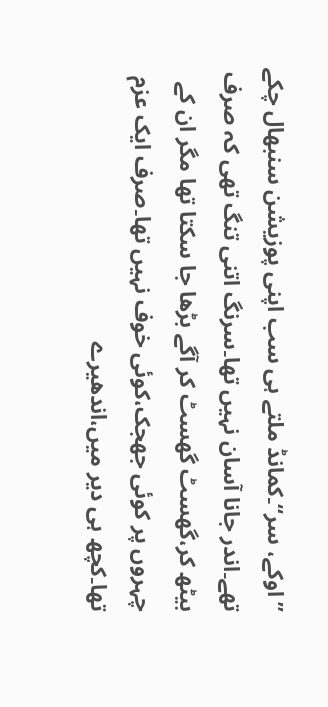”اوکے، سر“۔کمانڈ ملتے ہی سب اپنی پوزیشن سنبھال چکے تھے۔اندر جانا آسان نہیں تھا۔سرنگ اتنی تنگ تھی کہ صرف بیٹھ کر،گھسٹ گھسٹ کر آگے بڑھا جا سکتا تھا مگر ان کے چہروں پر کوئی جھجک،کوئی خوف نہیں تھا۔صرف ایک عزم تھا۔کچھ ہی دیر میں،اندھیرے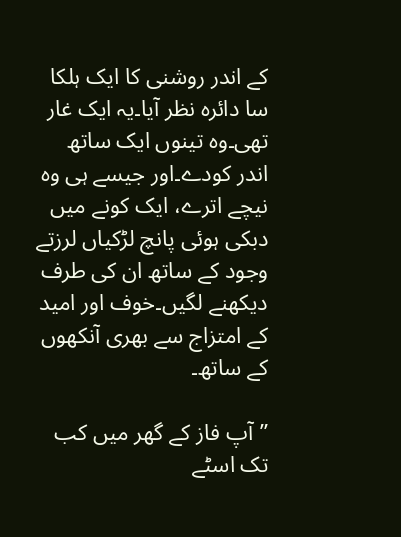کے اندر روشنی کا ایک ہلکا سا دائرہ نظر آیا۔یہ ایک غار تھی۔وہ تینوں ایک ساتھ اندر کودے۔اور جیسے ہی وہ نیچے اترے، ایک کونے میں دبکی ہوئی پانچ لڑکیاں لرزتے وجود کے ساتھ ان کی طرف دیکھنے لگیں۔خوف اور امید کے امتزاج سے بھری آنکھوں کے ساتھ۔

”آپ فاز کے گھر میں کب تک اسٹے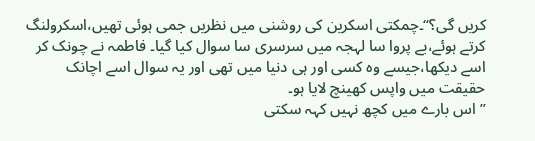کریں گی؟“۔چمکتی اسکرین کی روشنی میں نظریں جمی ہوئی تھیں،اسکرولنگ کرتے ہوئے،بے پروا سا لہجہ میں سرسری سا سوال کیا گیا۔ فاطمہ نے چونک کر اسے دیکھا،جیسے وہ کسی اور ہی دنیا میں تھی اور یہ سوال اسے اچانک حقیقت میں واپس کھینچ لایا ہو۔
”اس بارے میں کچھ نہیں کہہ سکتی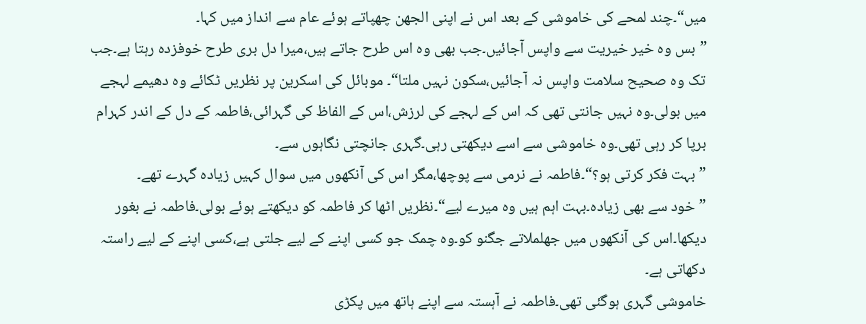میں“۔چند لمحے کی خاموشی کے بعد اس نے اپنی الجھن چھپاتے ہوئے عام سے انداز میں کہا۔
”بس وہ خیر خیریت سے واپس آجائیں۔جب بھی وہ اس طرح جاتے ہیں،میرا دل بری طرح خوفزدہ رہتا ہے۔جب تک وہ صحیح سلامت واپس نہ آجائیں،سکون نہیں ملتا“۔ موبائل کی اسکرین پر نظریں ٹکائے وہ دھیمے لہجے میں بولی۔وہ نہیں جانتی تھی کہ اس کے لہجے کی لرزش،اس کے الفاظ کی گہرائی،فاطمہ کے دل کے اندر کہرام برپا کر رہی تھی۔وہ خاموشی سے اسے دیکھتی رہی۔گہری جانچتی نگاہوں سے۔
”بہت فکر کرتی ہو؟“۔فاطمہ نے نرمی سے پوچھا،مگر اس کی آنکھوں میں سوال کہیں زیادہ گہرے تھے۔
”خود سے بھی زیادہ۔بہت اہم ہیں وہ میرے لیے“۔نظریں اٹھا کر فاطمہ کو دیکھتے ہوئے بولی۔فاطمہ نے بغور دیکھا۔اس کی آنکھوں میں جھلملاتے جگنو کو۔وہ چمک جو کسی اپنے کے لیے جلتی ہے،کسی اپنے کے لیے راستہ دکھاتی ہے۔
خاموشی گہری ہوگئی تھی۔فاطمہ نے آہستہ سے اپنے ہاتھ میں پکڑی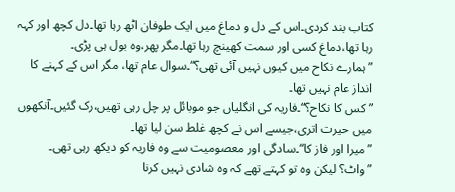کتاب بند کردی۔اس کے دل و دماغ میں ایک طوفان اٹھ رہا تھا۔دل کچھ اور کہہ رہا تھا،دماغ کسی اور سمت کھینچ رہا تھا۔مگر پھر،وہ بول ہی پڑی۔
”ہمارے نکاح میں کیوں نہیں آئی تھی؟“۔سوال عام تھا، مگر اس کے کہنے کا انداز عام نہیں تھا۔
”کس کا نکاح؟“۔فاریہ کی انگلیاں جو موبائل پر چل رہی تھیں،رک گئیں۔آنکھوں میں حیرت اتری،جیسے اس نے کچھ غلط سن لیا تھا۔
”میرا اور فاز کا“۔سادگی اور معصومیت سے وہ فاریہ کو دیکھ رہی تھی۔
”واٹ؟ لیکن وہ تو کہتے تھے کہ وہ شادی نہیں کرنا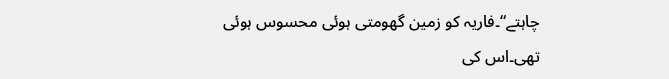چاہتے“۔فاریہ کو زمین گھومتی ہوئی محسوس ہوئی تھی۔اس کی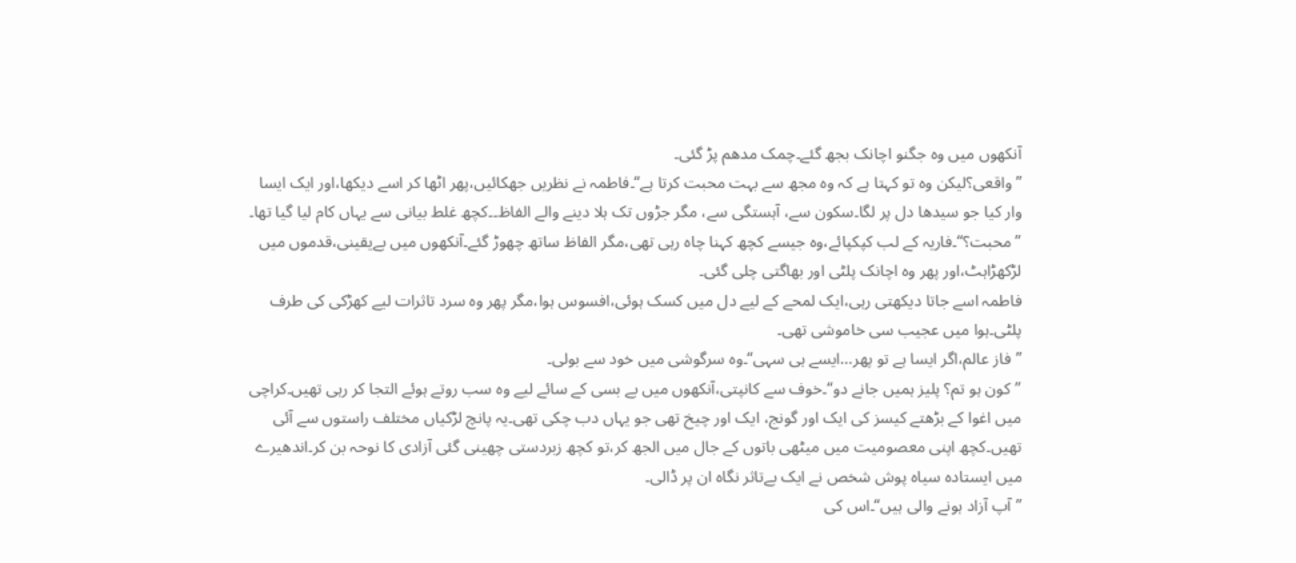آنکھوں میں وہ جگنو اچانک بجھ گئے۔چمک مدھم پڑ گئی۔
”واقعی؟لیکن وہ تو کہتا ہے کہ وہ مجھ سے بہت محبت کرتا ہے“۔فاطمہ نے نظریں جھکائیں،پھر اٹھا کر اسے دیکھا،اور ایک ایسا وار کیا جو سیدھا دل پر لگا۔سکون سے، آہستگی سے، مگر جڑوں تک ہلا دینے والے الفاظ۔۔کچھ غلط بیانی سے یہاں کام لیا گیا تھا۔
”محبت؟“۔فاریہ کے لب کپکپائے،وہ جیسے کچھ کہنا چاہ رہی تھی،مگر الفاظ ساتھ چھوڑ گئے۔آنکھوں میں بےیقینی،قدموں میں لڑکھڑاہٹ،اور پھر وہ اچانک پلٹی اور بھاگتی چلی گئی۔
فاطمہ اسے جاتا دیکھتی رہی،ایک لمحے کے لیے دل میں کسک ہوئی،افسوس ہوا،مگر پھر وہ سرد تاثرات لیے کھڑکی کی طرف پلٹی۔ہوا میں عجیب سی خاموشی تھی۔
”فاز عالم،اگر ایسا ہے تو پھر…ایسے ہی سہی“۔وہ سرگوشی میں خود سے بولی۔
”کون ہو تم؟ پلیز ہمیں جانے دو“۔خوف سے کانپتی،آنکھوں میں بے بسی کے سائے لیے وہ سب روتے ہوئے التجا کر رہی تھیں۔کراچی میں اغوا کے بڑھتے کیسز کی ایک اور گونج، ایک اور چیخ تھی جو یہاں دب چکی تھی۔یہ پانچ لڑکیاں مختلف راستوں سے آئی تھیں۔کچھ اپنی معصومیت میں میٹھی باتوں کے جال میں الجھ کر،تو کچھ زبردستی چھینی گئی آزادی کا نوحہ بن کر۔اندھیرے میں ایستادہ سیاہ پوش شخص نے ایک بےتاثر نگاہ ان پر ڈالی۔
”آپ آزاد ہونے والی ہیں“۔اس کی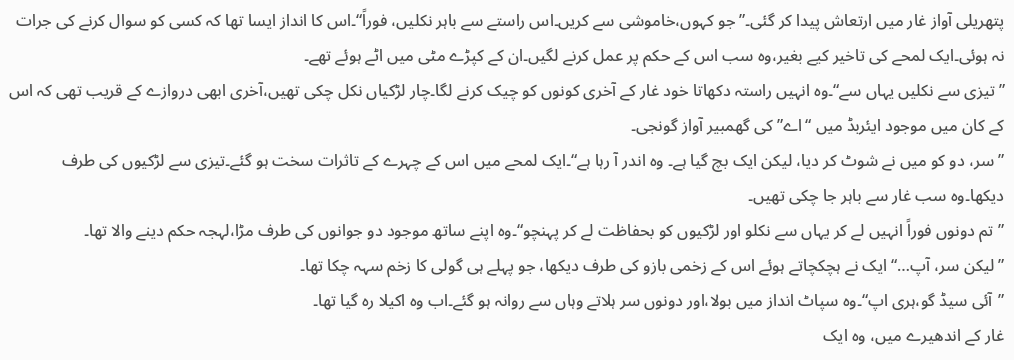پتھریلی آواز غار میں ارتعاش پیدا کر گئی۔”جو کہوں،خاموشی سے کریں۔اس راستے سے باہر نکلیں، فوراً“۔اس کا انداز ایسا تھا کہ کسی کو سوال کرنے کی جرات نہ ہوئی۔ایک لمحے کی تاخیر کیے بغیر،وہ سب اس کے حکم پر عمل کرنے لگیں۔ان کے کپڑے مٹی میں اٹے ہوئے تھے۔
”تیزی سے نکلیں یہاں سے“۔وہ انہیں راستہ دکھاتا خود غار کے آخری کونوں کو چیک کرنے لگا۔چار لڑکیاں نکل چکی تھیں،آخری ابھی دروازے کے قریب تھی کہ اس کے کان میں موجود ایئربڈ میں “اے” کی گھمبیر آواز گونجی۔
”سر، دو کو میں نے شوٹ کر دیا، لیکن ایک بچ گیا ہے۔ وہ اندر آ رہا ہے“۔ایک لمحے میں اس کے چہرے کے تاثرات سخت ہو گئے۔تیزی سے لڑکیوں کی طرف دیکھا۔وہ سب غار سے باہر جا چکی تھیں۔
”تم دونوں فوراً انہیں لے کر یہاں سے نکلو اور لڑکیوں کو بحفاظت لے کر پہنچو“۔وہ اپنے ساتھ موجود دو جوانوں کی طرف مڑا،لہجہ حکم دینے والا تھا۔
”لیکن سر، آپ…“ ایک نے ہچکچاتے ہوئے اس کے زخمی بازو کی طرف دیکھا، جو پہلے ہی گولی کا زخم سہہ چکا تھا۔
”آئی سیڈ گو،ہری اپ“۔وہ سپاٹ انداز میں بولا،اور دونوں سر ہلاتے وہاں سے روانہ ہو گئے۔اب وہ اکیلا رہ گیا تھا۔
غار کے اندھیرے میں، وہ ایک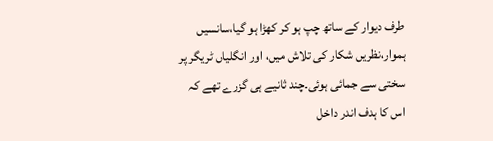طرف دیوار کے ساتھ چپ ہو کر کھڑا ہو گیا،سانسیں ہموار،نظریں شکار کی تلاش میں، اور انگلیاں ٹریگر پر سختی سے جمائی ہوئی۔چند ثانیے ہی گزرے تھے کہ اس کا ہدف اندر داخل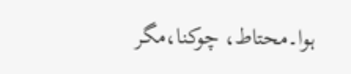ہوا۔محتاط، چوکنا،مگر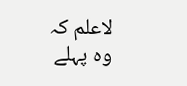لاعلم کہ وہ پہلے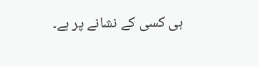ہی کسی کے نشانے پر ہے۔